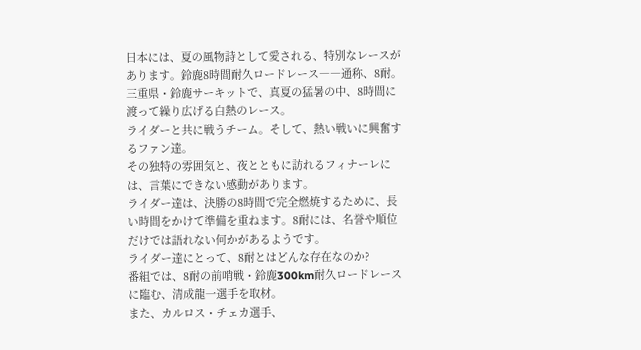日本には、夏の風物詩として愛される、特別なレースがあります。鈴鹿8時間耐久ロードレース――通称、8耐。
三重県・鈴鹿サーキットで、真夏の猛暑の中、8時間に渡って繰り広げる白熱のレース。
ライダーと共に戦うチーム。そして、熱い戦いに興奮するファン達。
その独特の雰囲気と、夜とともに訪れるフィナーレには、言葉にできない感動があります。
ライダー達は、決勝の8時間で完全燃焼するために、長い時間をかけて準備を重ねます。8耐には、名誉や順位だけでは語れない何かがあるようです。
ライダー達にとって、8耐とはどんな存在なのか?
番組では、8耐の前哨戦・鈴鹿300km耐久ロードレースに臨む、清成龍一選手を取材。
また、カルロス・チェカ選手、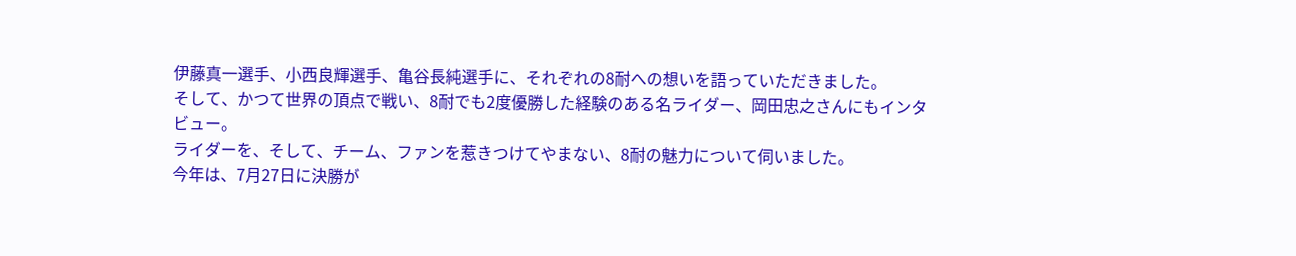伊藤真一選手、小西良輝選手、亀谷長純選手に、それぞれの8耐への想いを語っていただきました。
そして、かつて世界の頂点で戦い、8耐でも2度優勝した経験のある名ライダー、岡田忠之さんにもインタビュー。
ライダーを、そして、チーム、ファンを惹きつけてやまない、8耐の魅力について伺いました。
今年は、7月27日に決勝が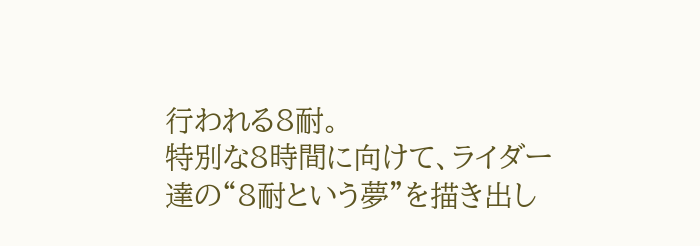行われる8耐。
特別な8時間に向けて、ライダー達の“8耐という夢”を描き出し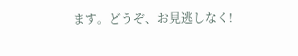ます。どうぞ、お見逃しなく!